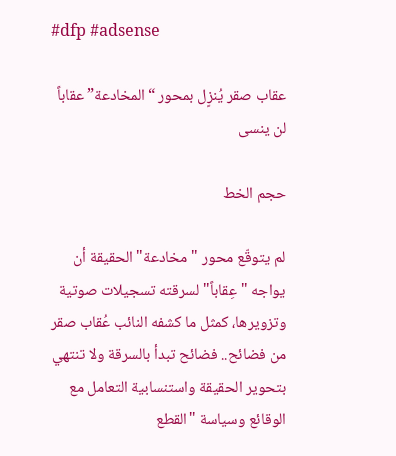#dfp #adsense

عقاب صقر يُنزٍل بمحور “المخادعة” عقاباً لن ينسى

حجم الخط

لم يتوقّع محور "مخادعة" الحقيقة أن يواجه "عِقاباً" لسرقته تسجيلات صوتية وتزويرها، كمثل ما كشفه النائب عُقاب صقر من فضائح.. فضائح تبدأ بالسرقة ولا تنتهي بتحوير الحقيقة واستنسابية التعامل مع الوقائع وسياسة "القطع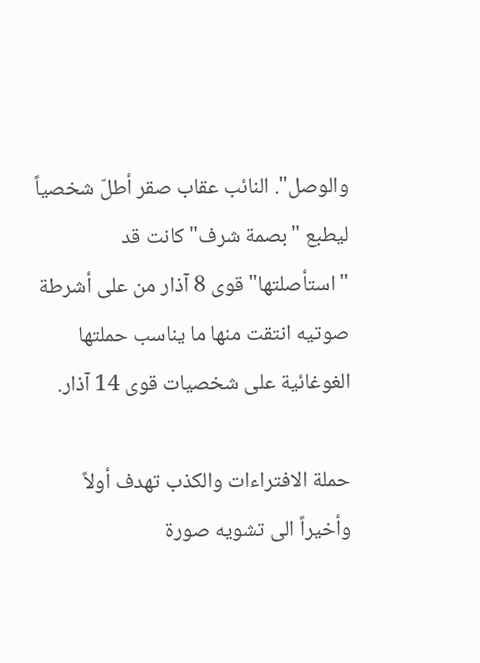والوصل". النائب عقاب صقر أطلّ شخصياً ليطبع "بصمة شرف" كانت قد "استأصلتها" قوى 8 آذار من على أشرطة صوتيه انتقت منها ما يناسب حملتها الغوغائية على شخصيات قوى 14 آذار.

حملة الافتراءات والكذب تهدف أولاً وأخيراً الى تشويه صورة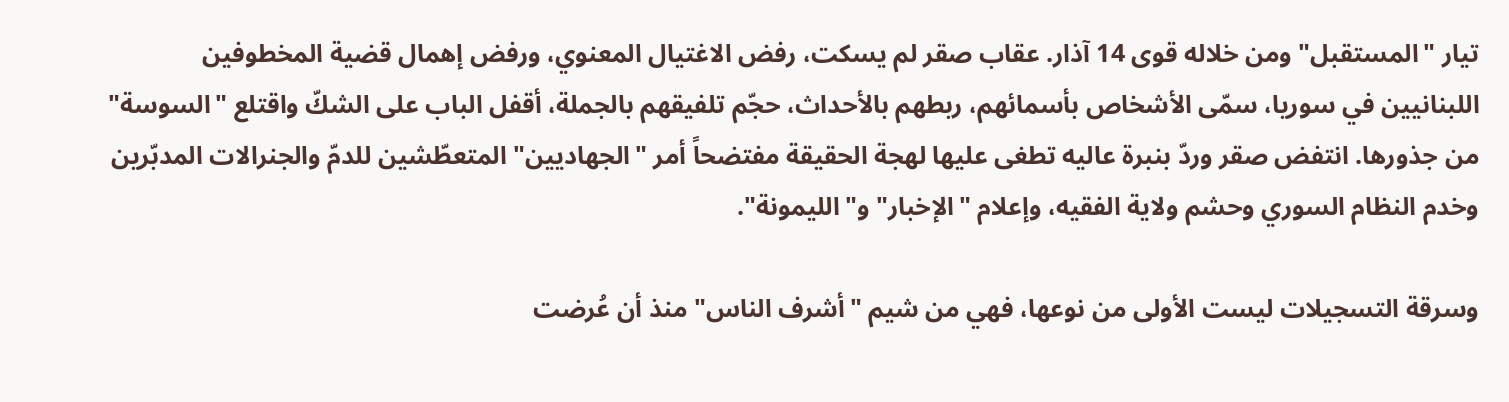تيار "المستقبل" ومن خلاله قوى 14 آذار. عقاب صقر لم يسكت، رفض الاغتيال المعنوي، ورفض إهمال قضية المخطوفين اللبنانيين في سوريا، سمّى الأشخاص بأسمائهم، ربطهم بالأحداث، حجّم تلفيقهم بالجملة، أقفل الباب على الشكّ واقتلع "السوسة" من جذورها. انتفض صقر وردّ بنبرة عاليه تطغى عليها لهجة الحقيقة مفتضحاً أمر "الجهاديين" المتعطّشين للدمّ والجنرالات المدبّرين وخدم النظام السوري وحشم ولاية الفقيه، وإعلام "الإخبار" و"الليمونة".

وسرقة التسجيلات ليست الأولى من نوعها، فهي من شيم "أشرف الناس" منذ أن عُرضت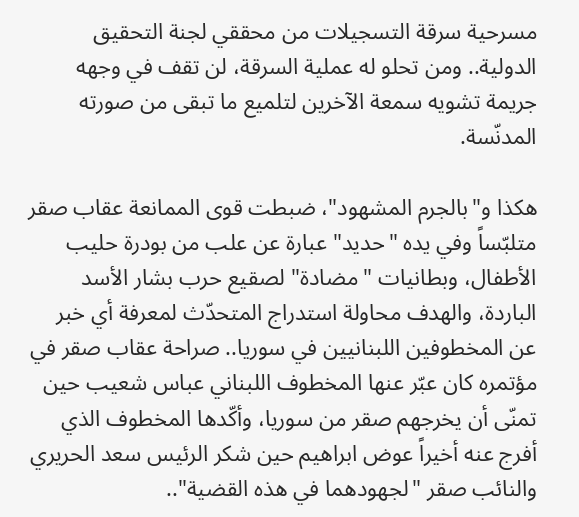مسرحية سرقة التسجيلات من محققي لجنة التحقيق الدولية.. ومن تحلو له عملية السرقة، لن تقف في وجهه جريمة تشويه سمعة الآخرين لتلميع ما تبقى من صورته المدنّسة.

هكذا و"بالجرم المشهود"، ضبطت قوى الممانعة عقاب صقر متلبّساً وفي يده "حديد" عبارة عن علب من بودرة حليب الأطفال، وبطانيات "مضادة" لصقيع حرب بشار الأسد الباردة، والهدف محاولة استدراج المتحدّث لمعرفة أي خبر عن المخطوفين اللبنانيين في سوريا.. صراحة عقاب صقر في مؤتمره كان عبّر عنها المخطوف اللبناني عباس شعيب حين تمنّى أن يخرجهم صقر من سوريا، وأكّدها المخطوف الذي أفرج عنه أخيراً عوض ابراهيم حين شكر الرئيس سعد الحريري والنائب صقر "لجهودهما في هذه القضية"..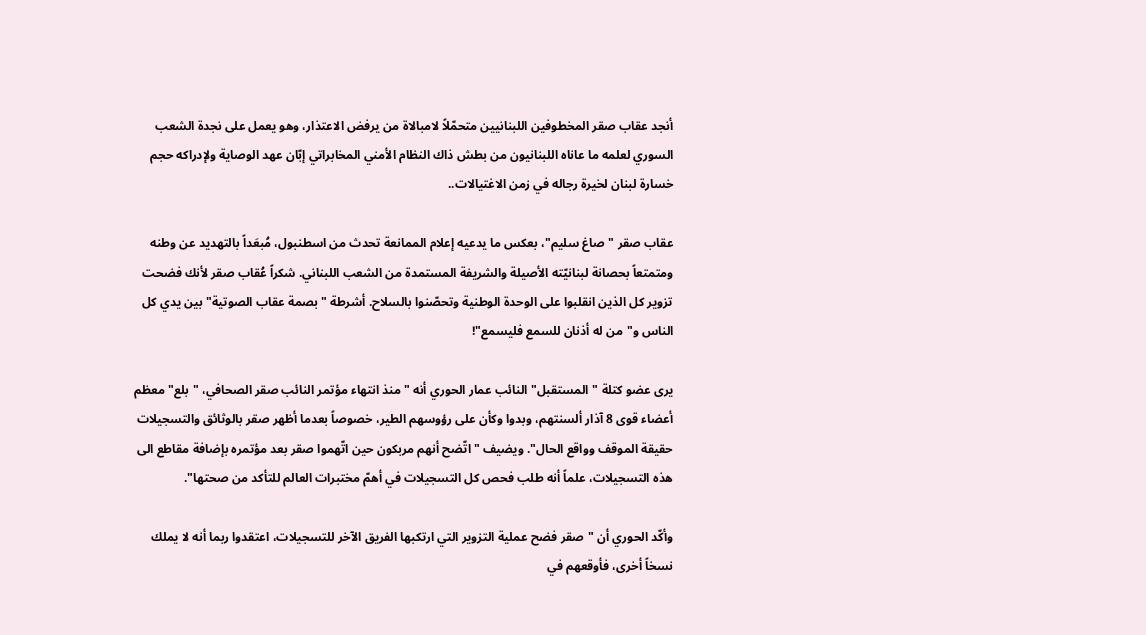أنجد عقاب صقر المخطوفين اللبنانيين متحمّلاً لامبالاة من يرفض الاعتذار، وهو يعمل على نجدة الشعب السوري لعلمه ما عاناه اللبنانيون من بطش ذاك النظام الأمني المخابراتي إبّان عهد الوصاية ولإدراكه حجم خسارة لبنان لخيرة رجاله في زمن الاغتيالات..

عقاب صقر "صاغ سليم"، بعكس ما يدعيه إعلام الممانعة تحدث من اسطنبول، مُبعَداً بالتهديد عن وطنه ومتمتعاً بحصانة لبنانيّته الأصيلة والشريفة المستمدة من الشعب اللبناني. شكراً عُقاب صقر لأنك فضحت تزوير كل الذين انقلبوا على الوحدة الوطنية وتحصّنوا بالسلاح. أشرطة "بصمة عقاب الصوتية" بين يدي كل الناس و"من له أذنان للسمع فليسمع"!

يرى عضو كتلة "المستقبل" النائب عمار الحوري أنه "منذ انتهاء مؤتمر النائب صقر الصحافي، "بلع" معظم أعضاء قوى 8 آذار ألسنتهم، وبدوا وكأن على رؤوسهم الطير، خصوصاً بعدما أظهر صقر بالوثائق والتسجيلات حقيقة الموقف وواقع الحال". ويضيف "اتّضح أنهم مربكون حين اتّهموا صقر بعد مؤتمره بإضافة مقاطع الى هذه التسجيلات، علماً أنه طلب فحص كل التسجيلات في أهمّ مختبرات العالم للتأكد من صحتها".

وأكّد الحوري أن "صقر فضح عملية التزوير التي ارتكبها الفريق الآخر للتسجيلات، اعتقدوا ربما أنه لا يملك نسخاً أخرى، فأوقعهم في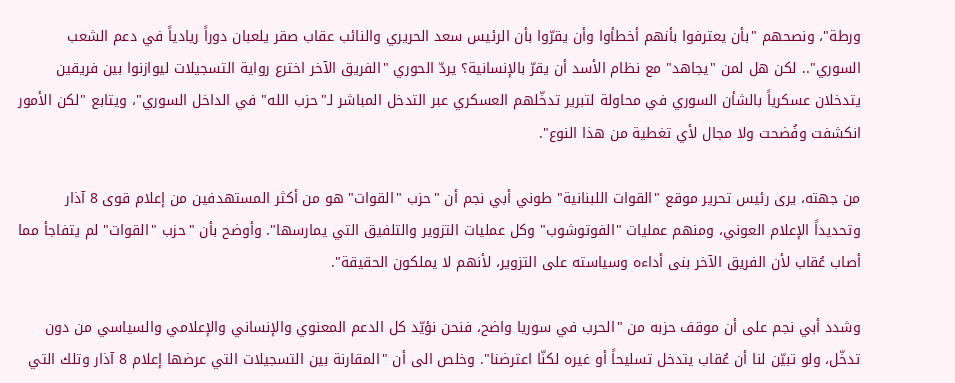ورطة"، ونصحهم "بأن يعترفوا بأنهم أخطأوا وأن يقرّوا بأن الرئيس سعد الحريري والنائب عقاب صقر يلعبان دوراً ريادياً في دعم الشعب السوري".. لكن هل لمن "يجاهد" مع نظام الأسد أن يقرّ بالإنسانية؟ يردّ الحوري "الفريق الآخر اخترع رواية التسجيلات ليوازنوا بين فريقين يتدخلان عسكرياً بالشأن السوري في محاولة لتبرير تدخّلهم العسكري عبر التدخل المباشر لـ"حزب الله" في الداخل السوري"، ويتابع "لكن الأمور انكشفت وفُضحت ولا مجال لأي تغطية من هذا النوع".

من جهته، يرى رئيس تحرير موقع "القوات اللبنانية" طوني أبي نجم أن "حزب "القوات" هو من أكثر المستهدفين من إعلام قوى 8 آذار وتحديداً الإعلام العوني، ومنهم عمليات "الفوتوشوب" وكل عمليات التزوير والتلفيق التي يمارسها". وأوضح بأن "حزب "القوات" لم يتفاجأ مما أصاب عُقاب لأن الفريق الآخر بنى أداءه وسياسته على التزوير، لأنهم لا يملكون الحقيقة".

وشدد أبي نجم على أن موقف حزبه من "الحرب في سوريا واضح، فنحن نؤيّد كل الدعم المعنوي والإنساني والإعلامي والسياسي من دون تدخّل، ولو تبيّن لنا أن عُقاب يتدخل تسليحاً أو غيره لكنّا اعترضنا". وخلص الى أن "المقارنة بين التسجيلات التي عرضها إعلام 8 آذار وتلك التي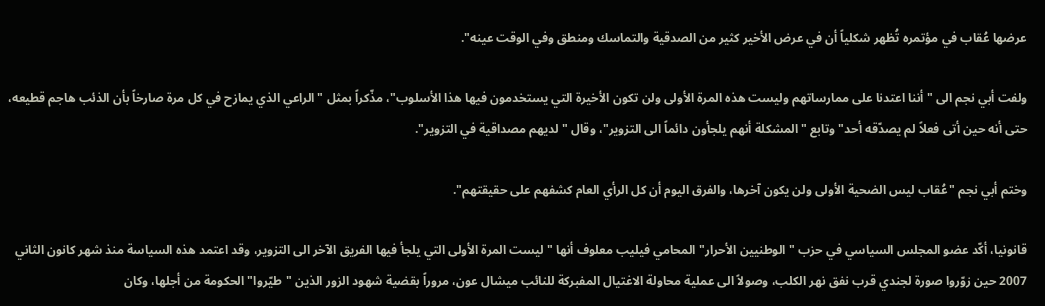عرضها عُقاب في مؤتمره تُظهر شكلياً أن في عرض الأخير كثير من الصدقية والتماسك ومنطق وفي الوقت عينه".

ولفت أبي نجم الى "أننا اعتدنا على ممارساتهم وليست هذه المرة الأولى ولن تكون الأخيرة التي يستخدمون فيها هذا الأسلوب"، مذّكراً بمثل "الراعي الذي يمازح في كل مرة صارخاً بأن الذئب هاجم قطيعه، حتى أنه حين أتى فعلاً لم يصدّقه أحد" وتابع "المشكلة أنهم يلجأون دائماً الى التزوير"، وقال "لديهم مصداقية في التزوير".

وختم أبي نجم "عُقاب ليس الضحية الأولى ولن يكون آخرها، والفرق اليوم أن كل الرأي العام كشفهم على حقيقتهم".

قانونيا، أكّد عضو المجلس السياسي في حزب "الوطنيين الأحرار" المحامي فيليب معلوف أنها "ليست المرة الأولى التي يلجأ فيها الفريق الآخر الى التزوير، وقد اعتمد هذه السياسة منذ شهر كانون الثاني 2007 حين زوّروا صورة لجندي قرب نفق نهر الكلب، وصولاً الى عملية محاولة الاغتيال المفبركة للنائب ميشال عون، مروراً بقضية شهود الزور الذين "طيّروا" الحكومة من أجلها، وكان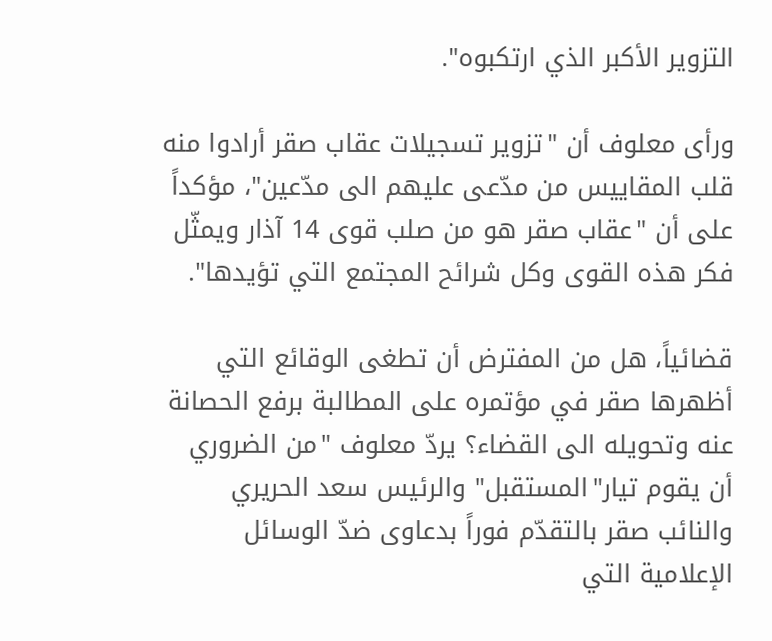التزوير الأكبر الذي ارتكبوه".

ورأى معلوف أن "تزوير تسجيلات عقاب صقر أرادوا منه قلب المقاييس من مدّعى عليهم الى مدّعين"، مؤكداً على أن "عقاب صقر هو من صلب قوى 14 آذار ويمثّل فكر هذه القوى وكل شرائح المجتمع التي تؤيدها".

قضائياً، هل من المفترض أن تطغى الوقائع التي أظهرها صقر في مؤتمره على المطالبة برفع الحصانة عنه وتحويله الى القضاء؟ يردّ معلوف "من الضروري أن يقوم تيار"المستقبل" والرئيس سعد الحريري والنائب صقر بالتقدّم فوراً بدعاوى ضدّ الوسائل الإعلامية التي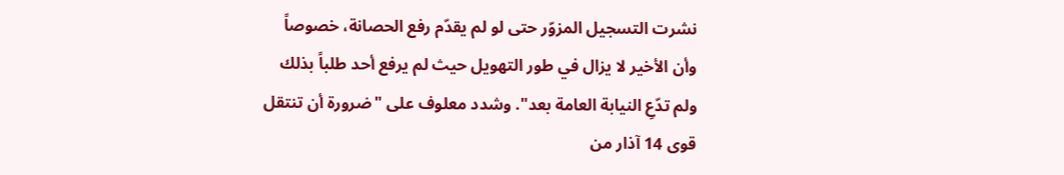نشرت التسجيل المزوّر حتى لو لم يقدّم رفع الحصانة، خصوصاً وأن الأخير لا يزال في طور التهويل حيث لم يرفع أحد طلباً بذلك ولم تدّعِ النيابة العامة بعد". وشدد معلوف على "ضرورة أن تنتقل قوى 14 آذار من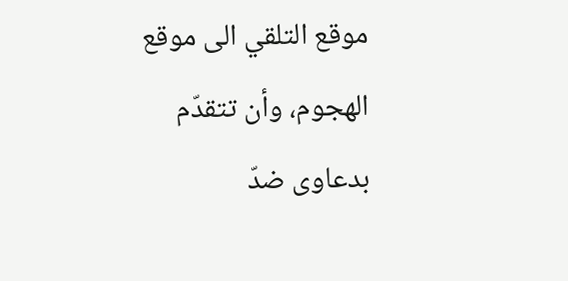موقع التلقي الى موقع الهجوم، وأن تتقدّم بدعاوى ضدّ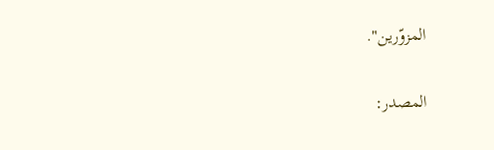المزوّرين".

المصدر: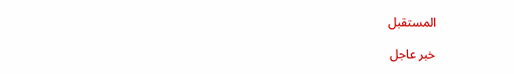المستقبل

خبر عاجل